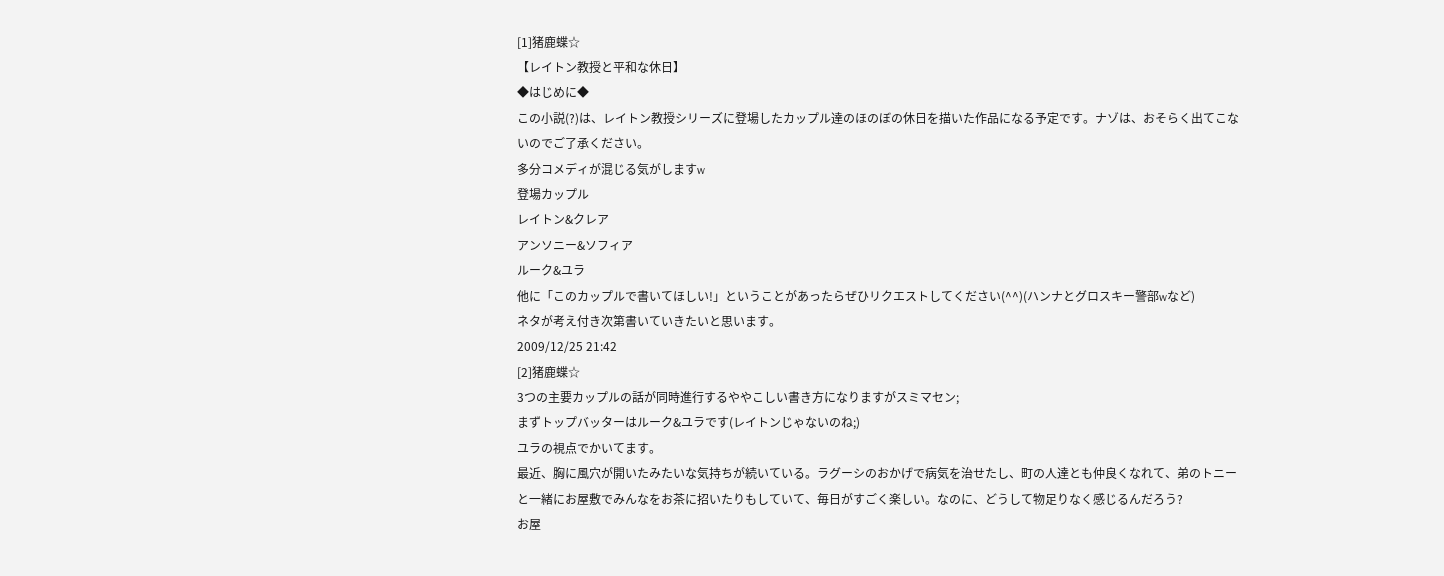[1]猪鹿蝶☆
【レイトン教授と平和な休日】
◆はじめに◆
この小説(?)は、レイトン教授シリーズに登場したカップル達のほのぼの休日を描いた作品になる予定です。ナゾは、おそらく出てこないのでご了承ください。
多分コメディが混じる気がしますw
登場カップル
レイトン&クレア
アンソニー&ソフィア
ルーク&ユラ
他に「このカップルで書いてほしい!」ということがあったらぜひリクエストしてください(^^)(ハンナとグロスキー警部wなど)
ネタが考え付き次第書いていきたいと思います。
2009/12/25 21:42
[2]猪鹿蝶☆
3つの主要カップルの話が同時進行するややこしい書き方になりますがスミマセン;
まずトップバッターはルーク&ユラです(レイトンじゃないのね;)
ユラの視点でかいてます。
最近、胸に風穴が開いたみたいな気持ちが続いている。ラグーシのおかげで病気を治せたし、町の人達とも仲良くなれて、弟のトニーと一緒にお屋敷でみんなをお茶に招いたりもしていて、毎日がすごく楽しい。なのに、どうして物足りなく感じるんだろう?
お屋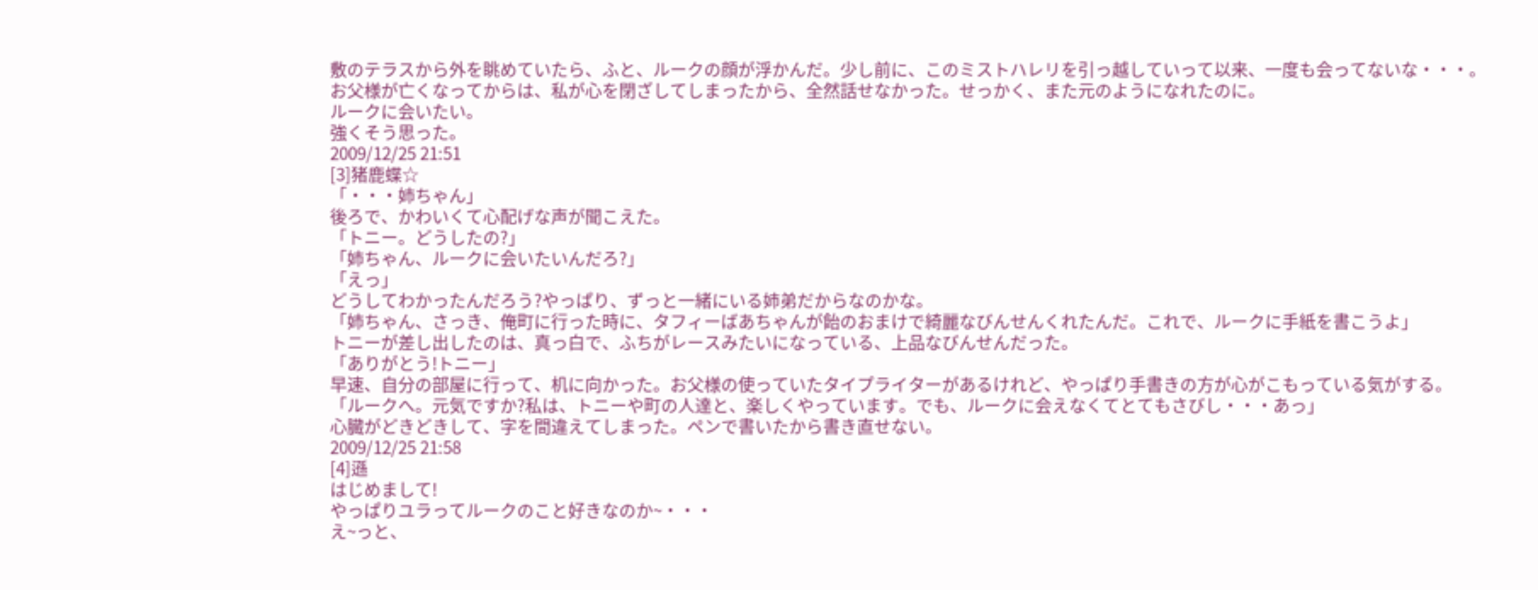敷のテラスから外を眺めていたら、ふと、ルークの顔が浮かんだ。少し前に、このミストハレリを引っ越していって以来、一度も会ってないな・・・。
お父様が亡くなってからは、私が心を閉ざしてしまったから、全然話せなかった。せっかく、また元のようになれたのに。
ルークに会いたい。
強くそう思った。
2009/12/25 21:51
[3]猪鹿蝶☆
「・・・姉ちゃん」
後ろで、かわいくて心配げな声が聞こえた。
「トニー。どうしたの?」
「姉ちゃん、ルークに会いたいんだろ?」
「えっ」
どうしてわかったんだろう?やっぱり、ずっと一緒にいる姉弟だからなのかな。
「姉ちゃん、さっき、俺町に行った時に、タフィーばあちゃんが飴のおまけで綺麗なびんせんくれたんだ。これで、ルークに手紙を書こうよ」
トニーが差し出したのは、真っ白で、ふちがレースみたいになっている、上品なびんせんだった。
「ありがとう!トニー」
早速、自分の部屋に行って、机に向かった。お父様の使っていたタイプライターがあるけれど、やっぱり手書きの方が心がこもっている気がする。
「ルークへ。元気ですか?私は、トニーや町の人達と、楽しくやっています。でも、ルークに会えなくてとてもさびし・・・あっ」
心臓がどきどきして、字を間違えてしまった。ペンで書いたから書き直せない。
2009/12/25 21:58
[4]遜
はじめまして!
やっぱりユラってルークのこと好きなのか~・・・
え~っと、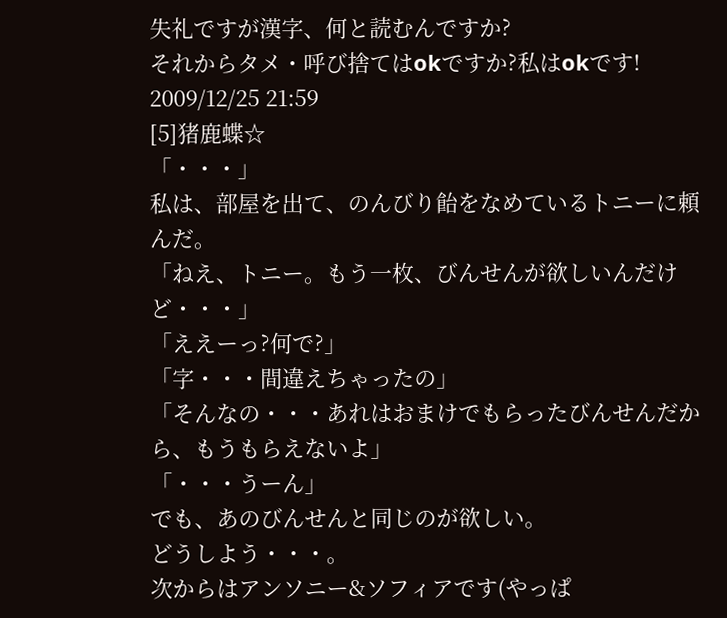失礼ですが漢字、何と読むんですか?
それからタメ・呼び捨てはokですか?私はokです!
2009/12/25 21:59
[5]猪鹿蝶☆
「・・・」
私は、部屋を出て、のんびり飴をなめているトニーに頼んだ。
「ねえ、トニー。もう一枚、びんせんが欲しいんだけど・・・」
「ええーっ?何で?」
「字・・・間違えちゃったの」
「そんなの・・・あれはおまけでもらったびんせんだから、もうもらえないよ」
「・・・うーん」
でも、あのびんせんと同じのが欲しい。
どうしよう・・・。
次からはアンソニー&ソフィアです(やっぱ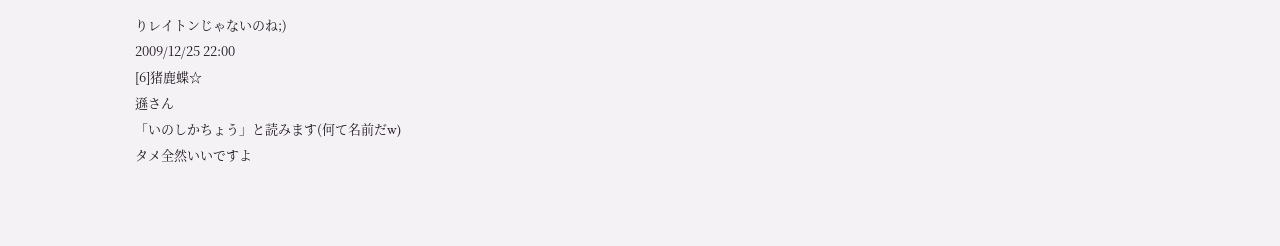りレイトンじゃないのね;)
2009/12/25 22:00
[6]猪鹿蝶☆
遜さん
「いのしかちょう」と読みます(何て名前だw)
タメ全然いいですよ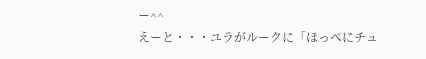ー^^
えーと・・・ユラがルークに「ほっぺにチュ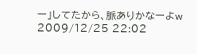ー」してたから、脈ありかなーよw
2009/12/25 22:02